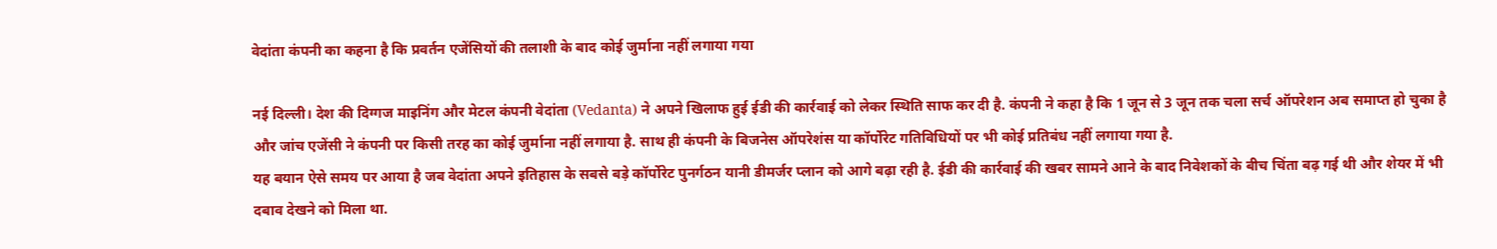वेदांता कंपनी का कहना है कि प्रवर्तन एजेंसियों की तलाशी के बाद कोई जुर्माना नहीं लगाया गया

नई दिल्ली। देश की दिग्गज माइनिंग और मेटल कंपनी वेदांता (Vedanta) ने अपने खिलाफ हुई ईडी की कार्रवाई को लेकर स्थिति साफ कर दी है. कंपनी ने कहा है कि 1 जून से 3 जून तक चला सर्च ऑपरेशन अब समाप्त हो चुका है और जांच एजेंसी ने कंपनी पर किसी तरह का कोई जुर्माना नहीं लगाया है. साथ ही कंपनी के बिजनेस ऑपरेशंस या कॉर्पोरेट गतिविधियों पर भी कोई प्रतिबंध नहीं लगाया गया है.
यह बयान ऐसे समय पर आया है जब वेदांता अपने इतिहास के सबसे बड़े कॉर्पोरेट पुनर्गठन यानी डीमर्जर प्लान को आगे बढ़ा रही है. ईडी की कार्रवाई की खबर सामने आने के बाद निवेशकों के बीच चिंता बढ़ गई थी और शेयर में भी दबाव देखने को मिला था.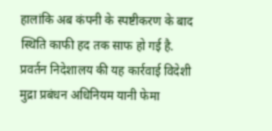हालांकि अब कंपनी के स्पष्टीकरण के बाद स्थिति काफी हद तक साफ हो गई है.
प्रवर्तन निदेशालय की यह कार्रवाई विदेशी मुद्रा प्रबंधन अधिनियम यानी फेमा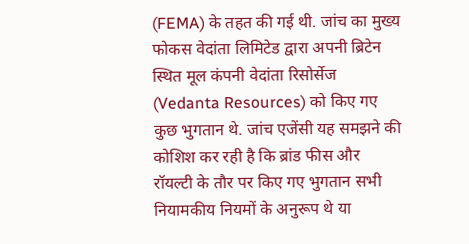(FEMA) के तहत की गई थी. जांच का मुख्य फोकस वेदांता लिमिटेड द्वारा अपनी ब्रिटेन स्थित मूल कंपनी वेदांता रिसोर्सेज (Vedanta Resources) को किए गए कुछ भुगतान थे. जांच एजेंसी यह समझने की कोशिश कर रही है कि ब्रांड फीस और रॉयल्टी के तौर पर किए गए भुगतान सभी नियामकीय नियमों के अनुरूप थे या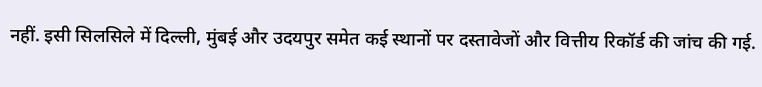नहीं. इसी सिलसिले में दिल्ली, मुंबई और उदयपुर समेत कई स्थानों पर दस्तावेजों और वित्तीय रिकॉर्ड की जांच की गई.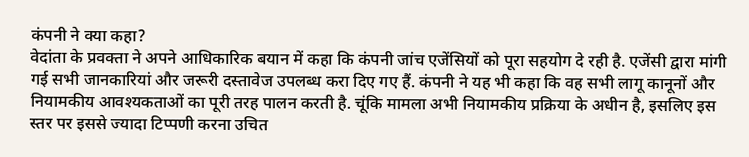कंपनी ने क्या कहा?
वेदांता के प्रवक्ता ने अपने आधिकारिक बयान में कहा कि कंपनी जांच एजेंसियों को पूरा सहयोग दे रही है. एजेंसी द्वारा मांगी गई सभी जानकारियां और जरूरी दस्तावेज उपलब्ध करा दिए गए हैं. कंपनी ने यह भी कहा कि वह सभी लागू कानूनों और नियामकीय आवश्यकताओं का पूरी तरह पालन करती है. चूंकि मामला अभी नियामकीय प्रक्रिया के अधीन है, इसलिए इस स्तर पर इससे ज्यादा टिप्पणी करना उचित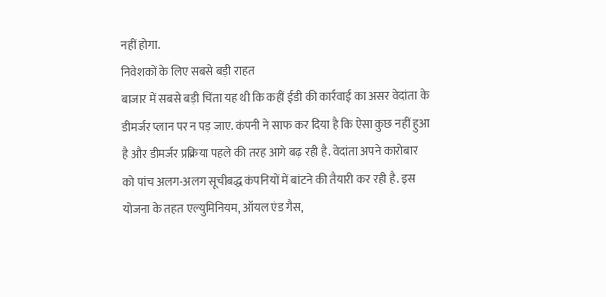नहीं होगा.
निवेशकों के लिए सबसे बड़ी राहत
बाजार में सबसे बड़ी चिंता यह थी कि कहीं ईडी की कार्रवाई का असर वेदांता के डीमर्जर प्लान पर न पड़ जाए. कंपनी ने साफ कर दिया है कि ऐसा कुछ नहीं हुआ है और डीमर्जर प्रक्रिया पहले की तरह आगे बढ़ रही है. वेदांता अपने कारोबार को पांच अलग-अलग सूचीबद्ध कंपनियों में बांटने की तैयारी कर रही है. इस योजना के तहत एल्युमिनियम, ऑयल एंड गैस,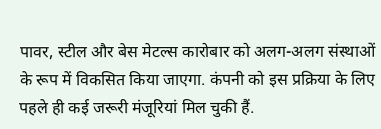पावर, स्टील और बेस मेटल्स कारोबार को अलग-अलग संस्थाओं के रूप में विकसित किया जाएगा. कंपनी को इस प्रक्रिया के लिए पहले ही कई जरूरी मंजूरियां मिल चुकी हैं.